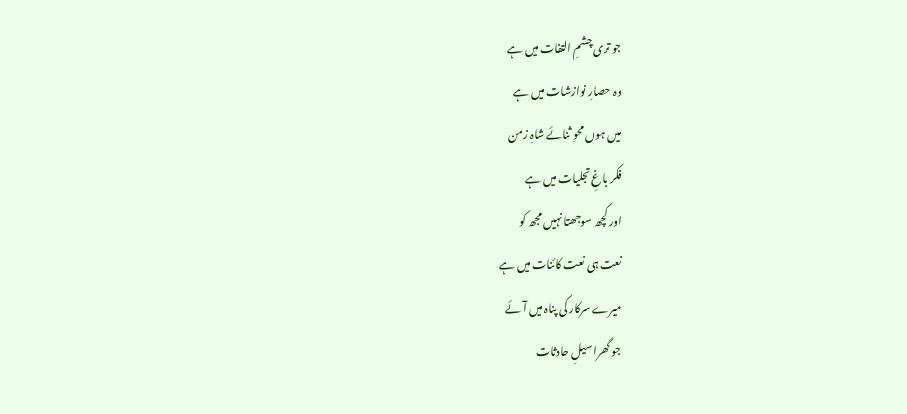جو تری چشمِ التفات میں ہے
وہ حصارِ نوازشات میں ہے
میں ہوں محوِ ثنائے شاہِ زمن
فکر باغِ تجلیات میں ہے
اور کچھ سوجھتا نہیں مجھ کو
نعت ہی نعت کائنات میں ہے
میرے سرکار کی پناہ میں آئے
جو گھرا سیلِ حادثات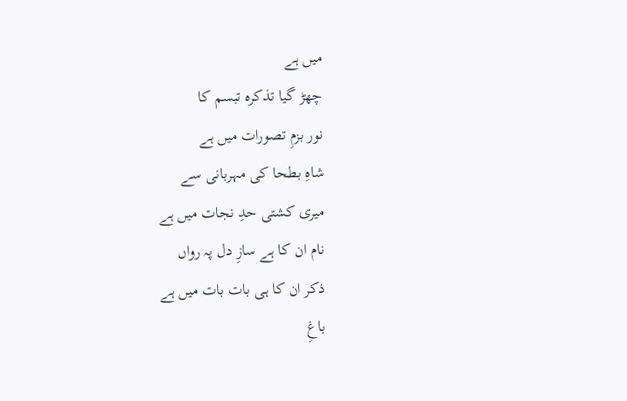میں ہے
چھڑ گیا تذکرہ تبسم کا
نور بزمِ تصورات میں ہے
شاہِ بطحا کی مہربانی سے
میری کشتی حدِ نجات میں ہے
نام ان کا ہے سازِ دل پہ رواں
ذکر ان کا ہی بات بات میں ہے
باغِ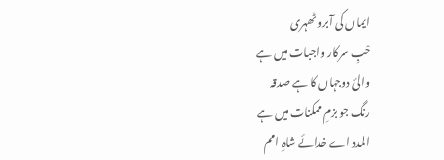ایماں کی آبرو ٹھہری
حْبِ سرکار واجبات میں ہے
والیٔ دوجہاں کا ہے صدقہ
رنگ جو بزمِ ممکنات میں ہے
المدد اے خدائے شاہِ امم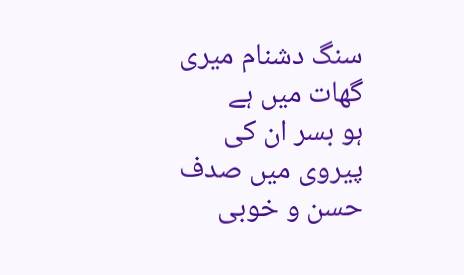سنگ دشنام میری گھات میں ہے
ہو بسر ان کی پیروی میں صدف
حسن و خوبی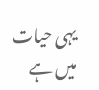یہی حیات میں ہے